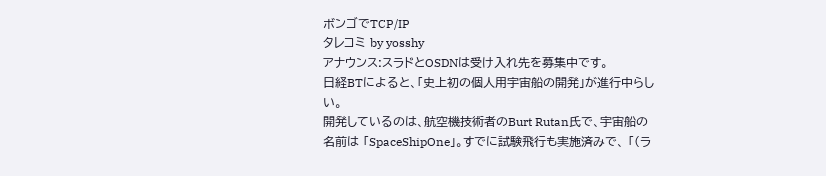ボンゴでTCP/IP
タレコミ by yosshy
アナウンス:スラドとOSDNは受け入れ先を募集中です。
日経BTによると、「史上初の個人用宇宙船の開発」が進行中らしい。
開発しているのは、航空機技術者のBurt Rutan氏で、宇宙船の名前は 「SpaceShipOne」。すでに試験飛行も実施済みで、 「(ラ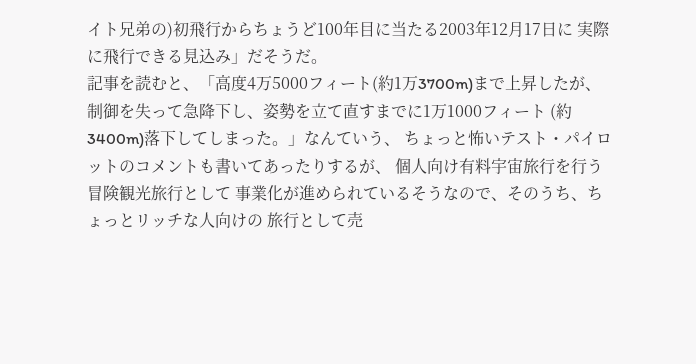イト兄弟の)初飛行からちょうど100年目に当たる2003年12月17日に 実際に飛行できる見込み」だそうだ。
記事を読むと、「高度4万5000フィート(約1万3700m)まで上昇したが、 制御を失って急降下し、姿勢を立て直すまでに1万1000フィート (約3400m)落下してしまった。」なんていう、 ちょっと怖いテスト・パイロットのコメントも書いてあったりするが、 個人向け有料宇宙旅行を行う冒険観光旅行として 事業化が進められているそうなので、そのうち、ちょっとリッチな人向けの 旅行として売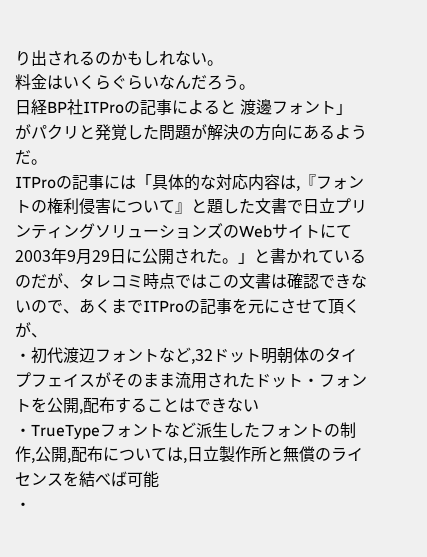り出されるのかもしれない。
料金はいくらぐらいなんだろう。
日経BP社ITProの記事によると 渡邊フォント」がパクリと発覚した問題が解決の方向にあるようだ。
ITProの記事には「具体的な対応内容は,『フォントの権利侵害について』と題した文書で日立プリンティングソリューションズのWebサイトにて2003年9月29日に公開された。」と書かれているのだが、タレコミ時点ではこの文書は確認できないので、あくまでITProの記事を元にさせて頂くが、
・初代渡辺フォントなど,32ドット明朝体のタイプフェイスがそのまま流用されたドット・フォントを公開,配布することはできない
・TrueTypeフォントなど派生したフォントの制作,公開,配布については,日立製作所と無償のライセンスを結べば可能
・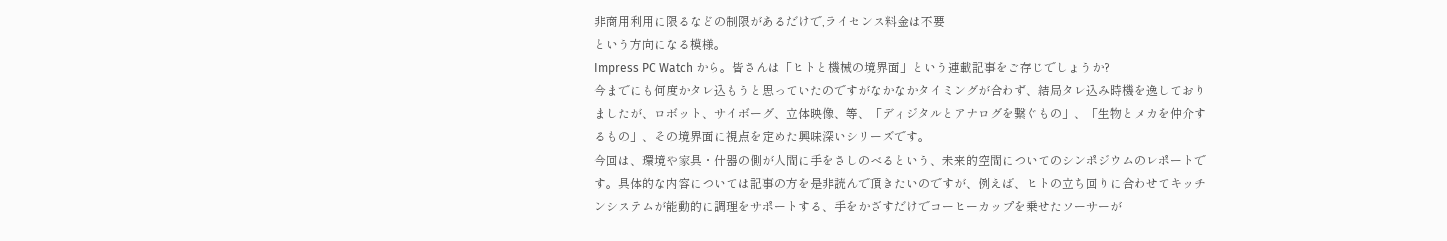非商用利用に限るなどの制限があるだけで,ライセンス料金は不要
という方向になる模様。
Impress PC Watch から。皆さんは「ヒトと機械の境界面」という連載記事をご存じでしょうか?
今までにも何度かタレ込もうと思っていたのですがなかなかタイミングが合わず、結局タレ込み時機を逸しておりましたが、ロボット、サイボーグ、立体映像、等、「ディジタルとアナログを繋ぐもの」、「生物とメカを仲介するもの」、その境界面に視点を定めた興味深いシリーズです。
今回は、環境や家具・什器の側が人間に手をさしのべるという、未来的空間についてのシンポジウムのレポートです。具体的な内容については記事の方を是非読んで頂きたいのですが、例えば、ヒトの立ち回りに合わせてキッチンシステムが能動的に調理をサポートする、手をかざすだけでコーヒーカップを乗せたソーサーが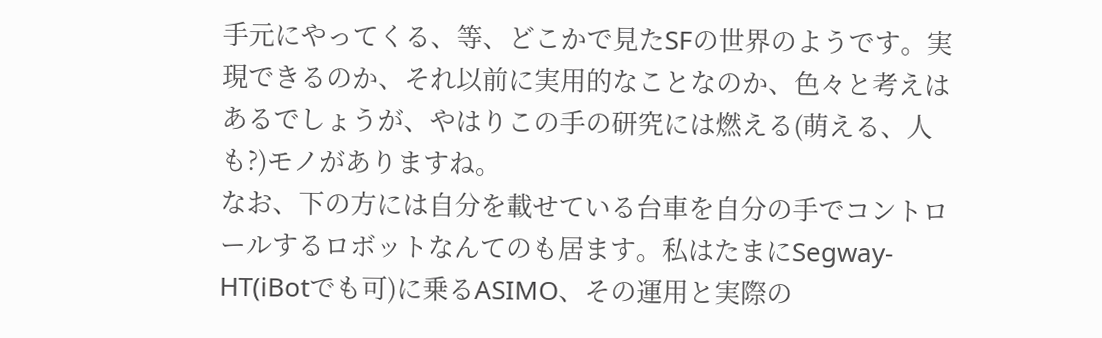手元にやってくる、等、どこかで見たSFの世界のようです。実現できるのか、それ以前に実用的なことなのか、色々と考えはあるでしょうが、やはりこの手の研究には燃える(萌える、人も?)モノがありますね。
なお、下の方には自分を載せている台車を自分の手でコントロールするロボットなんてのも居ます。私はたまにSegway-HT(iBotでも可)に乗るASIMO、その運用と実際の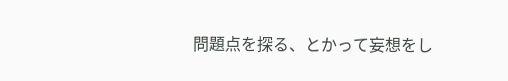問題点を探る、とかって妄想をし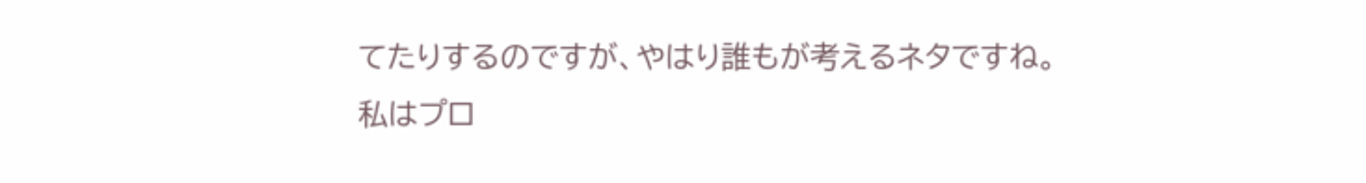てたりするのですが、やはり誰もが考えるネタですね。
私はプロ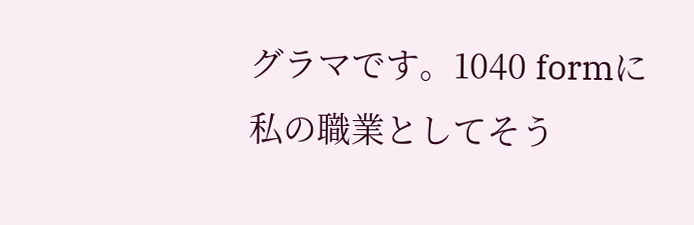グラマです。1040 formに私の職業としてそう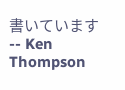書いています -- Ken Thompson